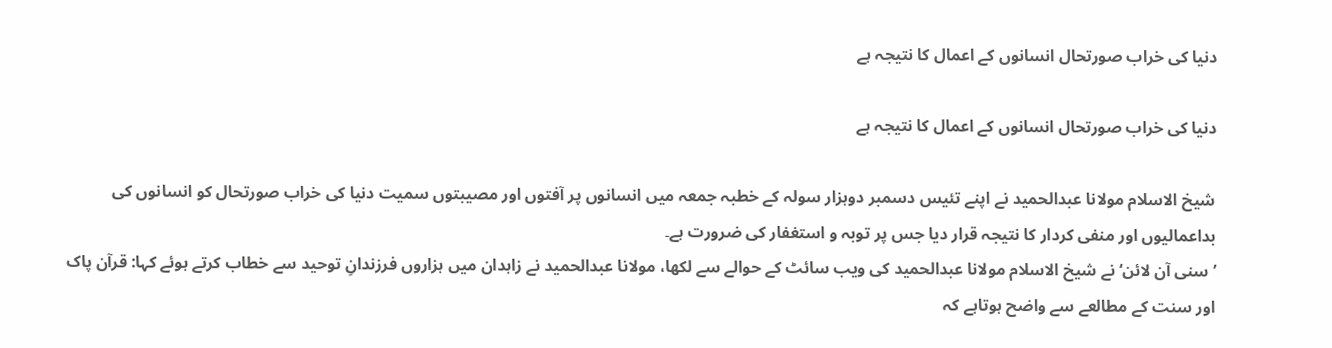دنیا کی خراب صورتحال انسانوں کے اعمال کا نتیجہ ہے

دنیا کی خراب صورتحال انسانوں کے اعمال کا نتیجہ ہے

شیخ الاسلام مولانا عبدالحمید نے اپنے تئیس دسمبر دوہزار سولہ کے خطبہ جمعہ میں انسانوں پر آفتوں اور مصیبتوں سمیت دنیا کی خراب صورتحال کو انسانوں کی بداعمالیوں اور منفی کردار کا نتیجہ قرار دیا جس پر توبہ و استغفار کی ضرورت ہے۔
’سنی آن لائن‘ نے شیخ الاسلام مولانا عبدالحمید کی ویب سائٹ کے حوالے سے لکھا، مولانا عبدالحمید نے زاہدان میں ہزاروں فرزندانِ توحید سے خطاب کرتے ہوئے کہا: قرآن پاک اور سنت کے مطالعے سے واضح ہوتاہے کہ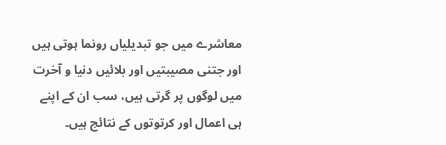معاشرے میں جو تبدیلیاں رونما ہوتی ہیں اور جتنی مصیبتیں اور بلائیں دنیا و آخرت میں لوگوں پر گرتی ہیں، سب ان کے اپنے ہی اعمال اور کرتوتوں کے نتائج ہیں۔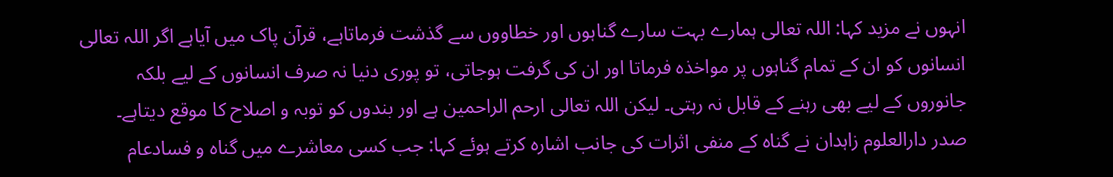انہوں نے مزید کہا: اللہ تعالی ہمارے بہت سارے گناہوں اور خطاووں سے گذشت فرماتاہے، قرآن پاک میں آیاہے اگر اللہ تعالی انسانوں کو ان کے تمام گناہوں پر مواخذہ فرماتا اور ان کی گرفت ہوجاتی، تو پوری دنیا نہ صرف انسانوں کے لیے بلکہ جانوروں کے لیے بھی رہنے کے قابل نہ رہتی۔ لیکن اللہ تعالی ارحم الراحمین ہے اور بندوں کو توبہ و اصلاح کا موقع دیتاہے۔
صدر دارالعلوم زاہدان نے گناہ کے منفی اثرات کی جانب اشارہ کرتے ہوئے کہا: جب کسی معاشرے میں گناہ و فسادعام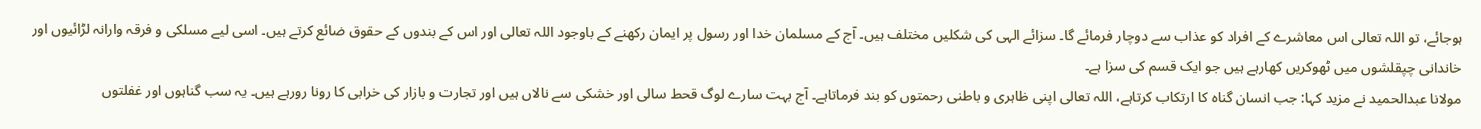ہوجائے، تو اللہ تعالی اس معاشرے کے افراد کو عذاب سے دوچار فرمائے گا۔ سزائے الہی کی شکلیں مختلف ہیں۔ آج کے مسلمان خدا اور رسول پر ایمان رکھنے کے باوجود اللہ تعالی اور اس کے بندوں کے حقوق ضائع کرتے ہیں۔ اسی لیے مسلکی و فرقہ وارانہ لڑائیوں اور خاندانی چپقلشوں میں ٹھوکریں کھارہے ہیں جو ایک قسم کی سزا ہے۔
مولانا عبدالحمید نے مزید کہا: جب انسان گناہ کا ارتکاب کرتاہے، اللہ تعالی اپنی ظاہری و باطنی رحمتوں کو بند فرماتاہے۔ آج بہت سارے لوگ قحط سالی اور خشکی سے نالاں ہیں اور تجارت و بازار کی خرابی کا رونا رورہے ہیں۔ یہ سب گناہوں اور غفلتوں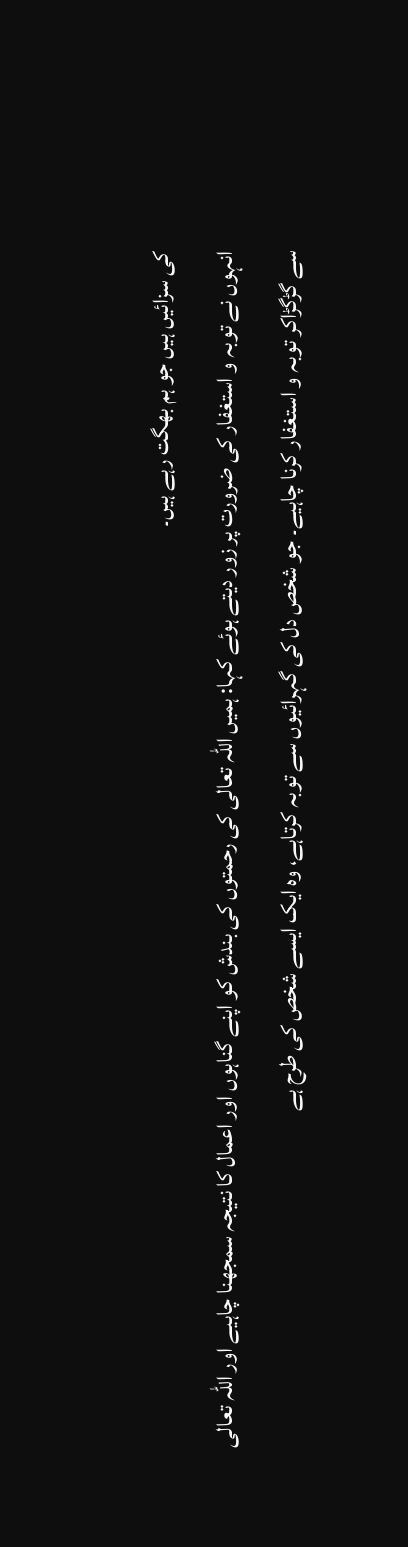کی سزائیں ہیں جو ہم بھگت رہے ہیں۔
انہوں نے توبہ و استغفار کی ضرورت پر زور دیتے ہوئے کہا: ہمیں اللہ تعالی کی رحمتوں کی بندش کو اپنے گناہوں اور اعمال کا نتیجہ سمجھنا چاہیے اور اللہ تعالی سے گڑگڑاکر توبہ و استغفار کرنا چاہیے۔ جو شخص دل کی گہرائیوں سے توبہ کرتاہے، وہ ایک ایسے شخص کی طرح ہے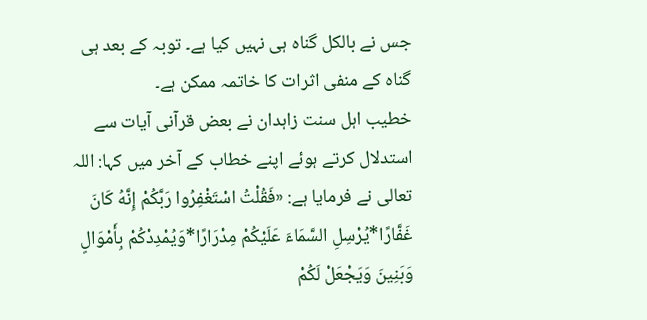جس نے بالکل گناہ ہی نہیں کیا ہے۔ توبہ کے بعد ہی گناہ کے منفی اثرات کا خاتمہ ممکن ہے۔
خطیب اہل سنت زاہدان نے بعض قرآنی آیات سے استدلال کرتے ہوئے اپنے خطاب کے آخر میں کہا: اللہ تعالی نے فرمایا ہے: «فَقُلْتُ اسْتَغْفِرُوا رَبَّكُمْ إِنَّهُ كَانَ غَفَّارًا*يُرْسِلِ السَّمَاءَ عَلَيْكُمْ مِدْرَارًا*وَيُمْدِدْكُمْ بِأَمْوَالٍ وَبَنِينَ وَيَجْعَلْ لَكُمْ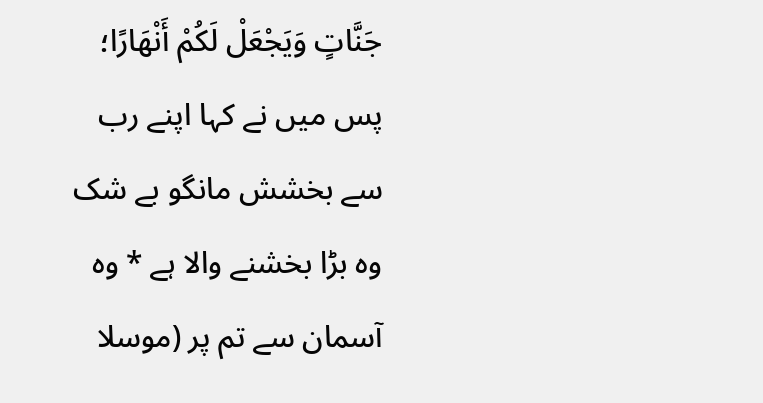جَنَّاتٍ وَيَجْعَلْ لَكُمْ أَنْهَارًا؛ پس میں نے کہا اپنے رب سے بخشش مانگو بے شک وہ بڑا بخشنے والا ہے * وہ آسمان سے تم پر (موسلا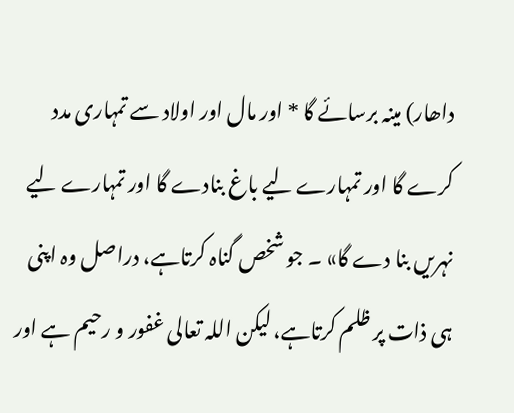داھار) مینہ برسائے گا * اور مال اور اولاد سے تمہاری مدد کرے گا اور تمہارے لیے باغ بنادے گا اور تمہارے لیے نہریں بنا دے گا» ۔ جو شخص گناہ کرتاہے، دراصل وہ اپنی ہی ذات پر ظلم کرتاہے، لیکن اللہ تعالی غفور و رحیم ہے اور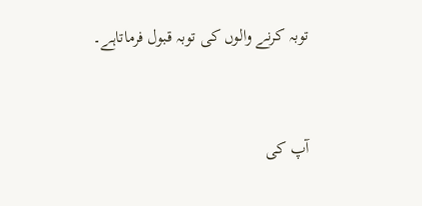توبہ کرنے والوں کی توبہ قبول فرماتاہے۔


آپ کی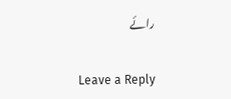رائے

Leave a Reply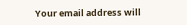Your email address will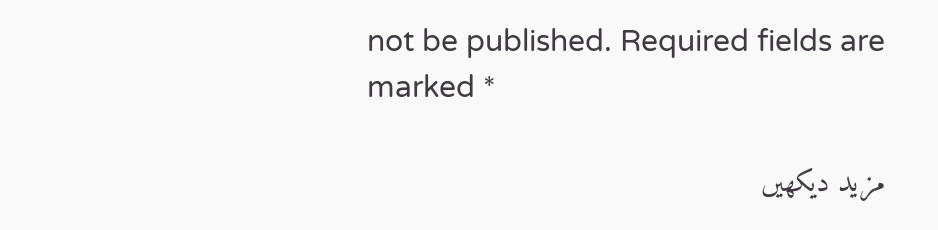not be published. Required fields are marked *

مزید دیکهیں